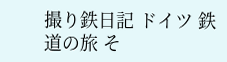撮り鉄日記 ドイツ 鉄道の旅 そ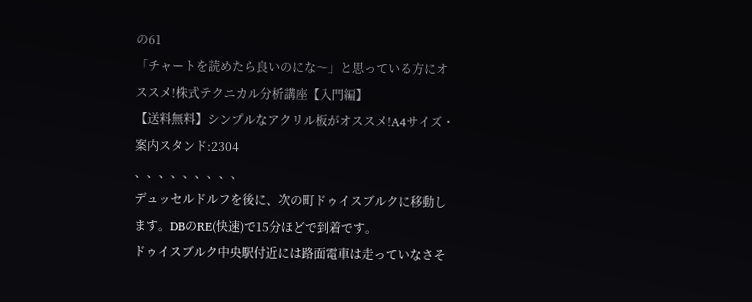の61
「チャートを読めたら良いのにな〜」と思っている方にオススメ!株式テクニカル分析講座【入門編】
【送料無料】シンプルなアクリル板がオススメ!A4サイズ・案内スタンド:2304
、、、、、、、、、
デュッセルドルフを後に、次の町ドゥイスブルクに移動します。DBのRE(快速)で15分ほどで到着です。
ドゥイスブルク中央駅付近には路面電車は走っていなさそ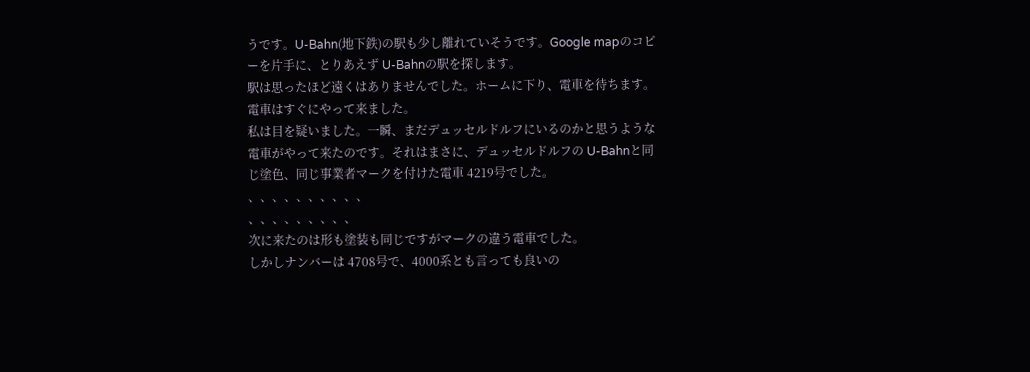うです。U-Bahn(地下鉄)の駅も少し離れていそうです。Google mapのコピーを片手に、とりあえず U-Bahnの駅を探します。
駅は思ったほど遠くはありませんでした。ホームに下り、電車を待ちます。電車はすぐにやって来ました。
私は目を疑いました。一瞬、まだデュッセルドルフにいるのかと思うような電車がやって来たのです。それはまさに、デュッセルドルフの U-Bahnと同じ塗色、同じ事業者マークを付けた電車 4219号でした。
、、、、、、、、、、
、、、、、、、、、
次に来たのは形も塗装も同じですがマークの違う電車でした。
しかしナンバーは 4708号で、4000系とも言っても良いの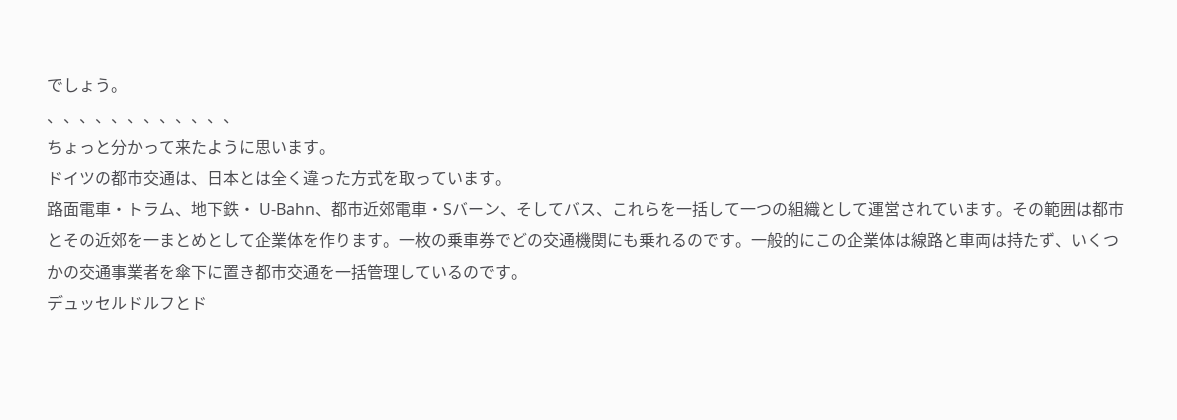でしょう。
、、、、、、、、、、、、
ちょっと分かって来たように思います。
ドイツの都市交通は、日本とは全く違った方式を取っています。
路面電車・トラム、地下鉄・ U-Bahn、都市近郊電車・Sバーン、そしてバス、これらを一括して一つの組織として運営されています。その範囲は都市とその近郊を一まとめとして企業体を作ります。一枚の乗車券でどの交通機関にも乗れるのです。一般的にこの企業体は線路と車両は持たず、いくつかの交通事業者を傘下に置き都市交通を一括管理しているのです。
デュッセルドルフとド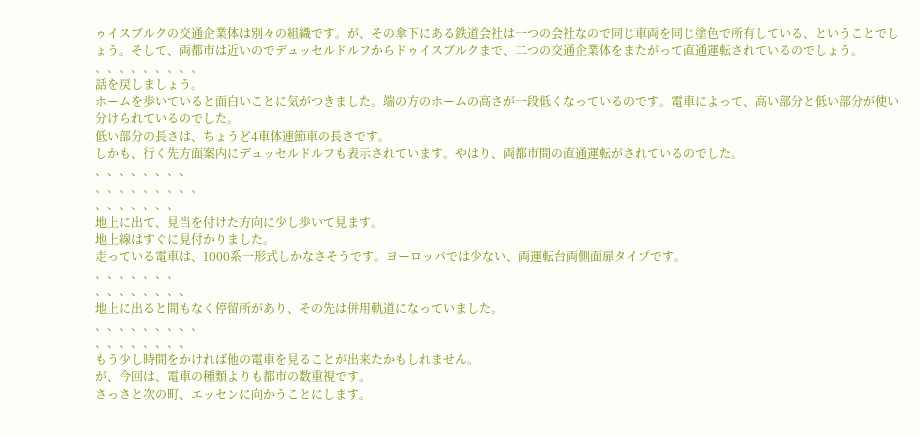ゥイスブルクの交通企業体は別々の組織です。が、その傘下にある鉄道会社は一つの会社なので同じ車両を同じ塗色で所有している、ということでしょう。そして、両都市は近いのでデュッセルドルフからドゥイスブルクまで、二つの交通企業体をまたがって直通運転されているのでしょう。
、、、、、、、、、
話を戻しましょう。
ホームを歩いていると面白いことに気がつきました。端の方のホームの高さが一段低くなっているのです。電車によって、高い部分と低い部分が使い分けられているのでした。
低い部分の長さは、ちょうど4車体連節車の長さです。
しかも、行く先方面案内にデュッセルドルフも表示されています。やはり、両都市間の直通運転がされているのでした。
、、、、、、、、
、、、、、、、、、
、、、、、、、
地上に出て、見当を付けた方向に少し歩いて見ます。
地上線はすぐに見付かりました。
走っている電車は、1000系一形式しかなさそうです。ヨーロッパでは少ない、両運転台両側面扉タイプです。
、、、、、、、
、、、、、、、、
地上に出ると間もなく停留所があり、その先は併用軌道になっていました。
、、、、、、、、、
、、、、、、、、
もう少し時間をかければ他の電車を見ることが出来たかもしれません。
が、今回は、電車の種類よりも都市の数重視です。
さっさと次の町、エッセンに向かうことにします。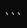、、、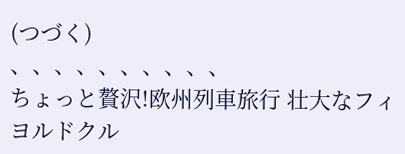(つづく)
、、、、、、、、、、
ちょっと贅沢!欧州列車旅行 壮大なフィヨルドクル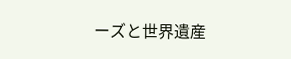ーズと世界遺産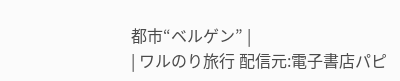都市“ベルゲン” |
| ワルのり旅行 配信元:電子書店パピ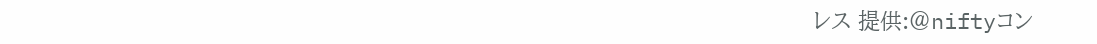レス 提供:@niftyコン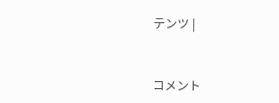テンツ |


コメント